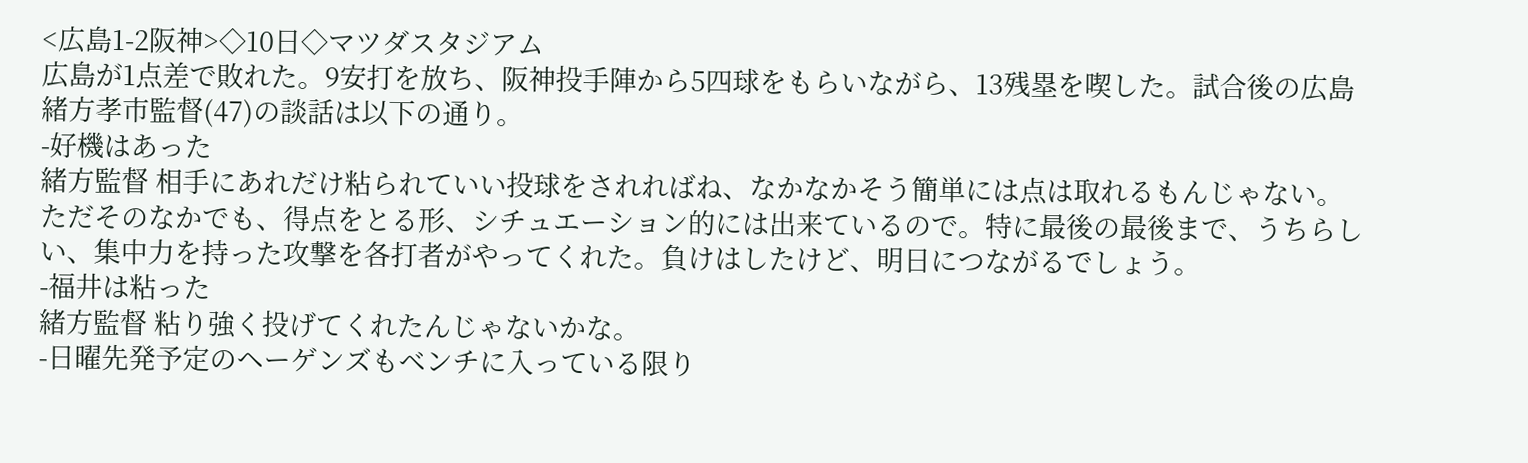<広島1-2阪神>◇10日◇マツダスタジアム
広島が1点差で敗れた。9安打を放ち、阪神投手陣から5四球をもらいながら、13残塁を喫した。試合後の広島緒方孝市監督(47)の談話は以下の通り。
-好機はあった
緒方監督 相手にあれだけ粘られていい投球をされればね、なかなかそう簡単には点は取れるもんじゃない。ただそのなかでも、得点をとる形、シチュエーション的には出来ているので。特に最後の最後まで、うちらしい、集中力を持った攻撃を各打者がやってくれた。負けはしたけど、明日につながるでしょう。
-福井は粘った
緒方監督 粘り強く投げてくれたんじゃないかな。
-日曜先発予定のヘーゲンズもベンチに入っている限り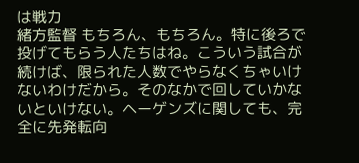は戦力
緒方監督 もちろん、もちろん。特に後ろで投げてもらう人たちはね。こういう試合が続けば、限られた人数でやらなくちゃいけないわけだから。そのなかで回していかないといけない。ヘーゲンズに関しても、完全に先発転向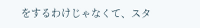をするわけじゃなくて、スタ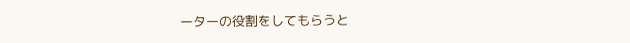ーターの役割をしてもらうと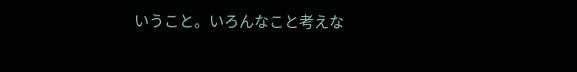いうこと。いろんなこと考えな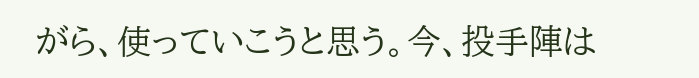がら、使っていこうと思う。今、投手陣は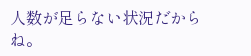人数が足らない状況だからね。